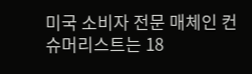미국 소비자 전문 매체인 컨슈머리스트는 18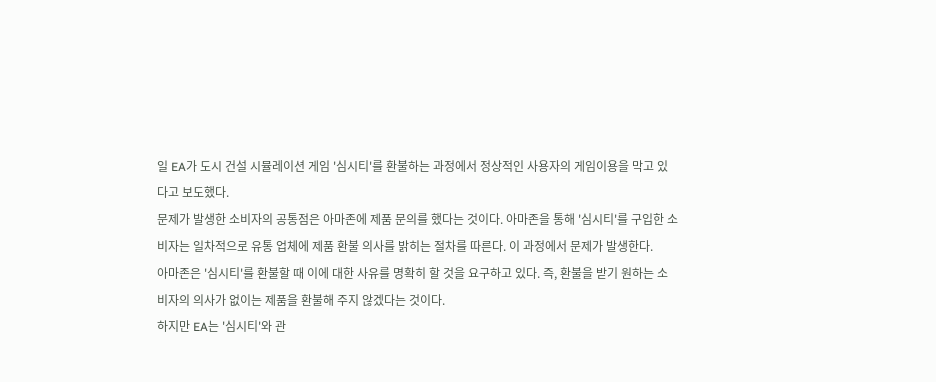일 EA가 도시 건설 시뮬레이션 게임 '심시티'를 환불하는 과정에서 정상적인 사용자의 게임이용을 막고 있다고 보도했다.
문제가 발생한 소비자의 공통점은 아마존에 제품 문의를 했다는 것이다. 아마존을 통해 '심시티'를 구입한 소비자는 일차적으로 유통 업체에 제품 환불 의사를 밝히는 절차를 따른다. 이 과정에서 문제가 발생한다.
아마존은 '심시티'를 환불할 때 이에 대한 사유를 명확히 할 것을 요구하고 있다. 즉, 환불을 받기 원하는 소비자의 의사가 없이는 제품을 환불해 주지 않겠다는 것이다.
하지만 EA는 '심시티'와 관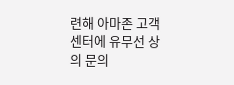련해 아마존 고객센터에 유무선 상의 문의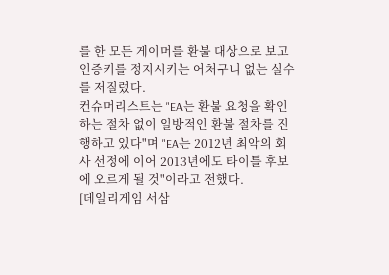를 한 모든 게이머를 환불 대상으로 보고 인증키를 정지시키는 어처구니 없는 실수를 저질렀다.
컨슈머리스트는 "EA는 환불 요청을 확인 하는 절차 없이 일방적인 환불 절차를 진행하고 있다"며 "EA는 2012년 최악의 회사 선정에 이어 2013년에도 타이틀 후보에 오르게 될 것"이라고 전했다.
[데일리게임 서삼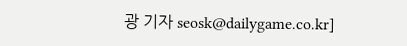광 기자 seosk@dailygame.co.kr]